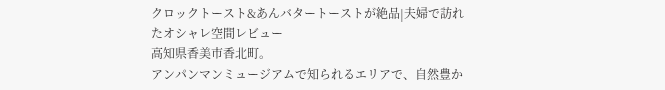クロックトースト&あんバタートーストが絶品|夫婦で訪れたオシャレ空間レビュー
高知県香美市香北町。
アンパンマンミュージアムで知られるエリアで、自然豊か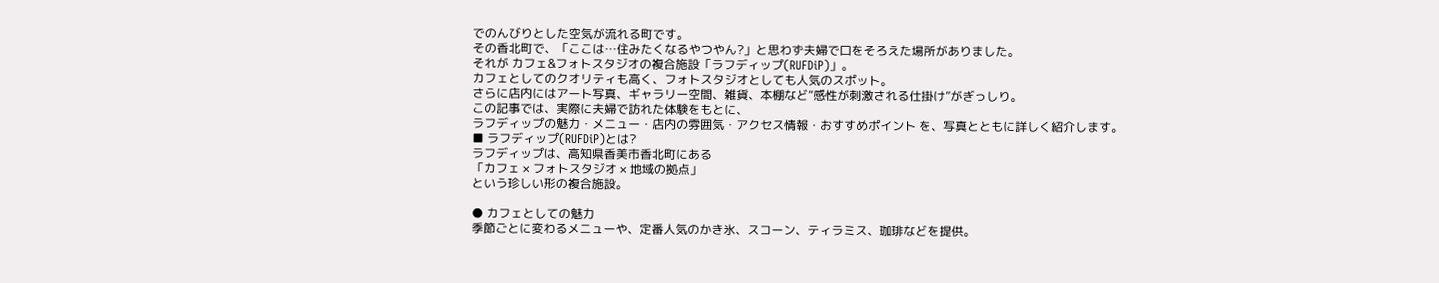でのんびりとした空気が流れる町です。
その香北町で、「ここは…住みたくなるやつやん?」と思わず夫婦で口をそろえた場所がありました。
それが カフェ&フォトスタジオの複合施設「ラフディップ(RUFDiP)」。
カフェとしてのクオリティも高く、フォトスタジオとしても人気のスポット。
さらに店内にはアート写真、ギャラリー空間、雑貨、本棚など“感性が刺激される仕掛け”がぎっしり。
この記事では、実際に夫婦で訪れた体験をもとに、
ラフディップの魅力・メニュー・店内の雰囲気・アクセス情報・おすすめポイント を、写真とともに詳しく紹介します。
■ ラフディップ(RUFDiP)とは?
ラフディップは、高知県香美市香北町にある
「カフェ × フォトスタジオ × 地域の拠点」
という珍しい形の複合施設。

● カフェとしての魅力
季節ごとに変わるメニューや、定番人気のかき氷、スコーン、ティラミス、珈琲などを提供。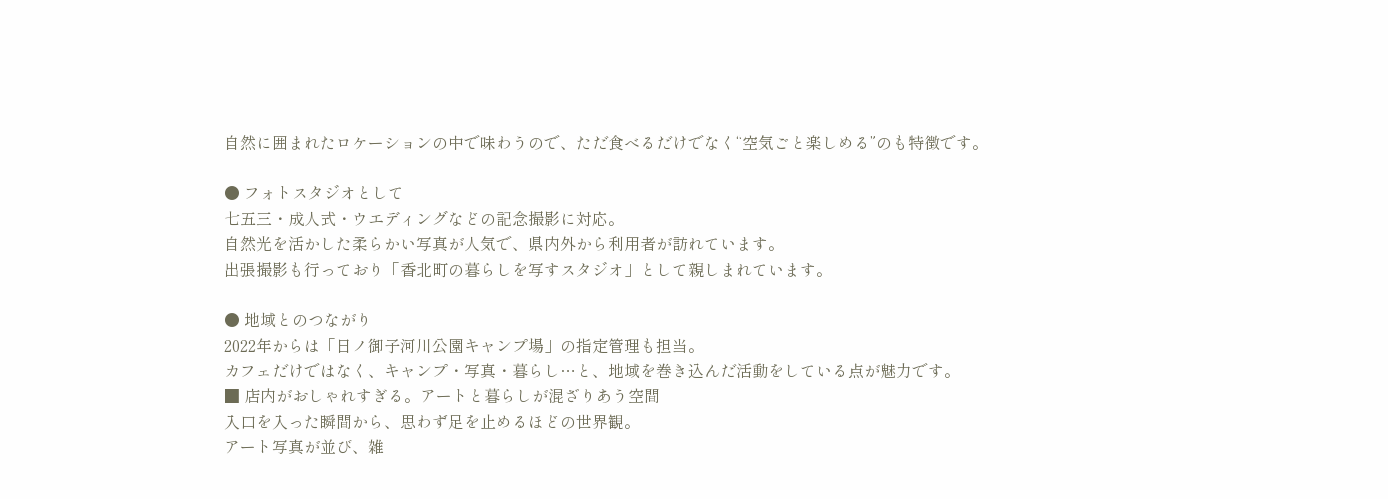自然に囲まれたロケーションの中で味わうので、ただ食べるだけでなく“空気ごと楽しめる”のも特徴です。

● フォトスタジオとして
七五三・成人式・ウエディングなどの記念撮影に対応。
自然光を活かした柔らかい写真が人気で、県内外から利用者が訪れています。
出張撮影も行っており「香北町の暮らしを写すスタジオ」として親しまれています。

● 地域とのつながり
2022年からは「日ノ御子河川公園キャンプ場」の指定管理も担当。
カフェだけではなく、キャンプ・写真・暮らし…と、地域を巻き込んだ活動をしている点が魅力です。
■ 店内がおしゃれすぎる。アートと暮らしが混ざりあう空間
入口を入った瞬間から、思わず足を止めるほどの世界観。
アート写真が並び、雑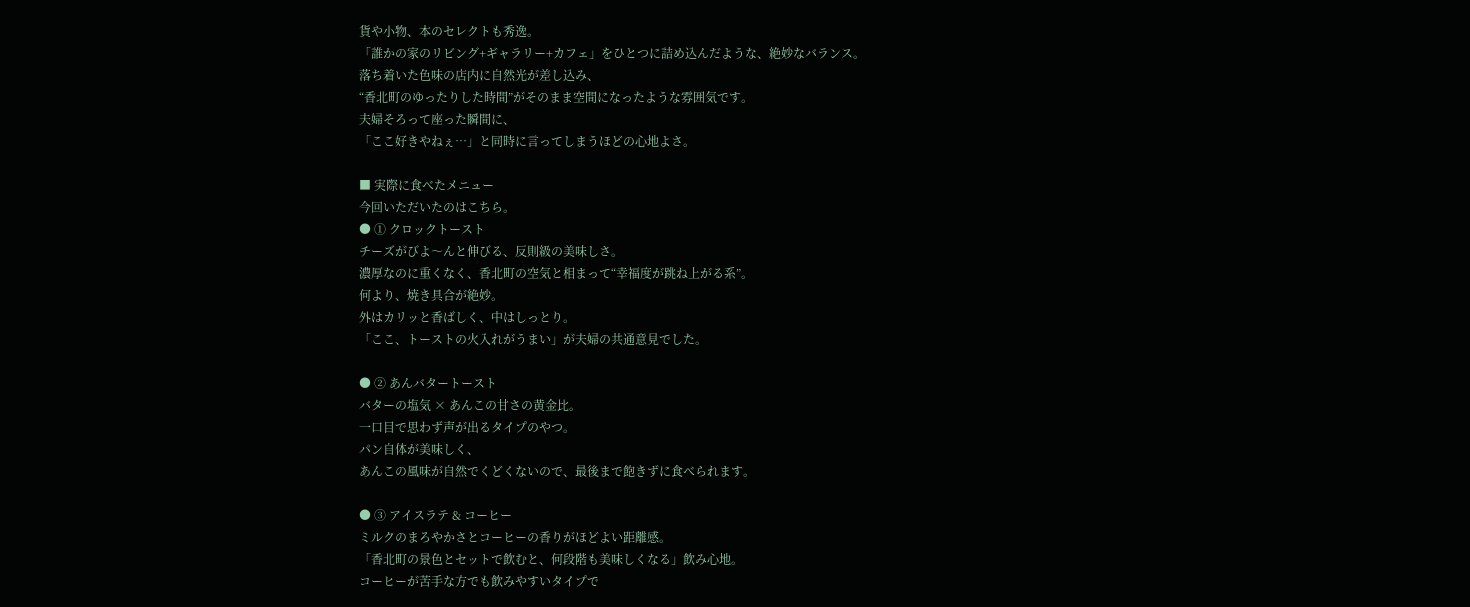貨や小物、本のセレクトも秀逸。
「誰かの家のリビング+ギャラリー+カフェ」をひとつに詰め込んだような、絶妙なバランス。
落ち着いた色味の店内に自然光が差し込み、
“香北町のゆったりした時間”がそのまま空間になったような雰囲気です。
夫婦そろって座った瞬間に、
「ここ好きやねぇ…」と同時に言ってしまうほどの心地よさ。

■ 実際に食べたメニュー
今回いただいたのはこちら。
● ① クロックトースト
チーズがびよ〜んと伸びる、反則級の美味しさ。
濃厚なのに重くなく、香北町の空気と相まって“幸福度が跳ね上がる系”。
何より、焼き具合が絶妙。
外はカリッと香ばしく、中はしっとり。
「ここ、トーストの火入れがうまい」が夫婦の共通意見でした。

● ② あんバタートースト
バターの塩気 × あんこの甘さの黄金比。
一口目で思わず声が出るタイプのやつ。
パン自体が美味しく、
あんこの風味が自然でくどくないので、最後まで飽きずに食べられます。

● ③ アイスラテ & コーヒー
ミルクのまろやかさとコーヒーの香りがほどよい距離感。
「香北町の景色とセットで飲むと、何段階も美味しくなる」飲み心地。
コーヒーが苦手な方でも飲みやすいタイプで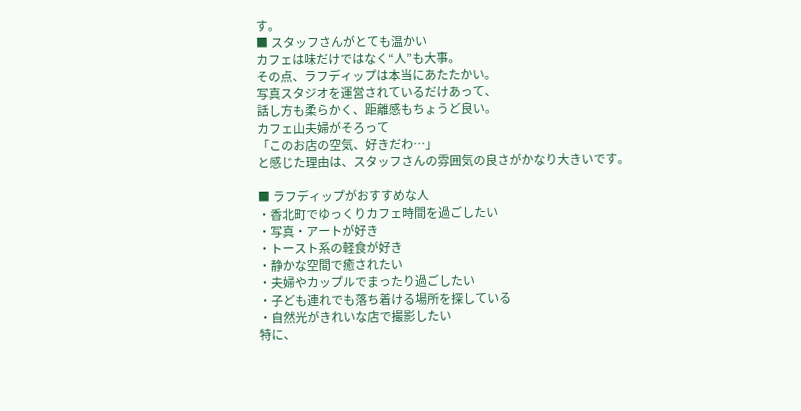す。
■ スタッフさんがとても温かい
カフェは味だけではなく“人”も大事。
その点、ラフディップは本当にあたたかい。
写真スタジオを運営されているだけあって、
話し方も柔らかく、距離感もちょうど良い。
カフェ山夫婦がそろって
「このお店の空気、好きだわ…」
と感じた理由は、スタッフさんの雰囲気の良さがかなり大きいです。

■ ラフディップがおすすめな人
・香北町でゆっくりカフェ時間を過ごしたい
・写真・アートが好き
・トースト系の軽食が好き
・静かな空間で癒されたい
・夫婦やカップルでまったり過ごしたい
・子ども連れでも落ち着ける場所を探している
・自然光がきれいな店で撮影したい
特に、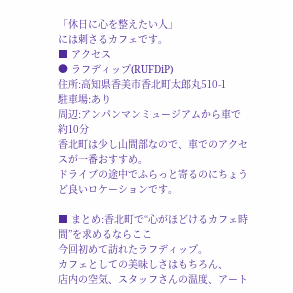「休日に心を整えたい人」
には刺さるカフェです。
■ アクセス
● ラフディップ(RUFDiP)
住所:高知県香美市香北町太郎丸510-1
駐車場:あり
周辺:アンパンマンミュージアムから車で約10分
香北町は少し山間部なので、車でのアクセスが一番おすすめ。
ドライブの途中でふらっと寄るのにちょうど良いロケーションです。

■ まとめ:香北町で“心がほどけるカフェ時間”を求めるならここ
今回初めて訪れたラフディップ。
カフェとしての美味しさはもちろん、
店内の空気、スタッフさんの温度、アート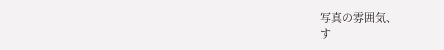写真の雰囲気、
す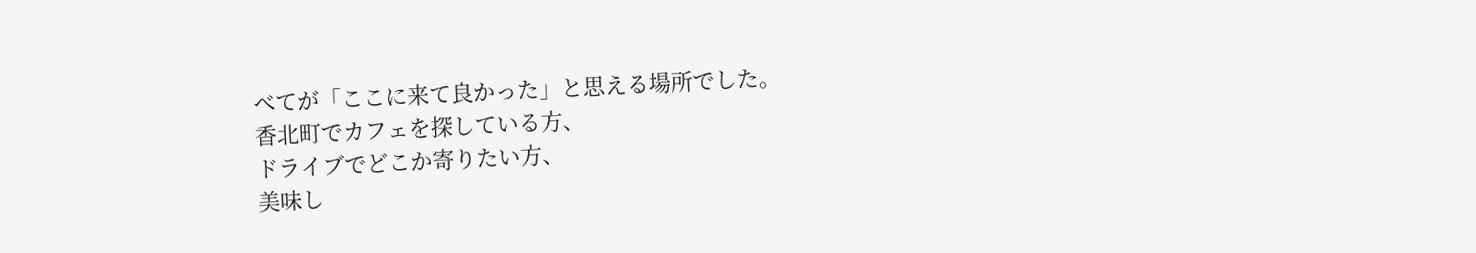べてが「ここに来て良かった」と思える場所でした。
香北町でカフェを探している方、
ドライブでどこか寄りたい方、
美味し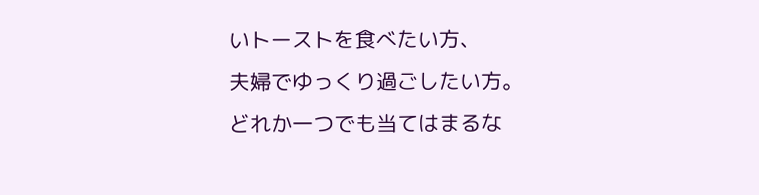いトーストを食べたい方、
夫婦でゆっくり過ごしたい方。
どれか一つでも当てはまるな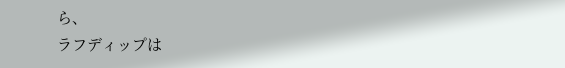ら、
ラフディップは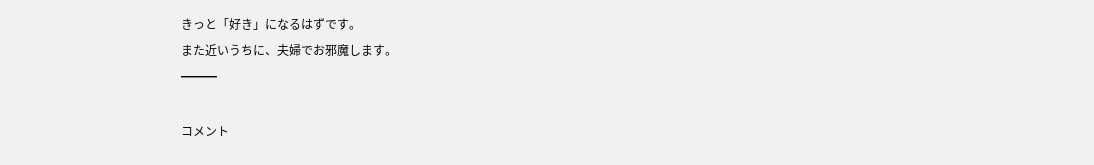きっと「好き」になるはずです。
また近いうちに、夫婦でお邪魔します。
━━━

コメント